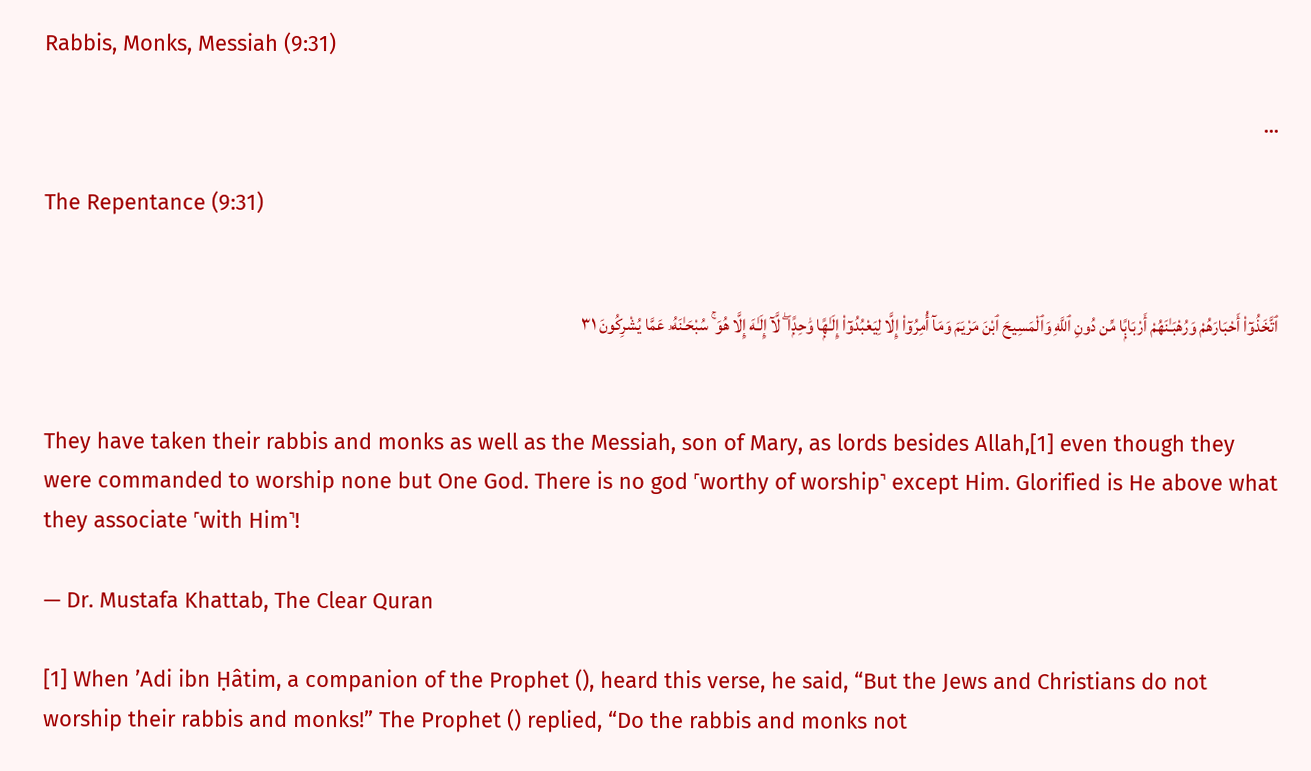Rabbis, Monks, Messiah (9:31)

...

The Repentance (9:31)


ٱتَّخَذُوٓا۟ أَحْبَارَهُمْ وَرُهْبَـٰنَهُمْ أَرْبَابًۭا مِّن دُونِ ٱللَّهِ وَٱلْمَسِيحَ ٱبْنَ مَرْيَمَ وَمَآ أُمِرُوٓا۟ إِلَّا لِيَعْبُدُوٓا۟ إِلَـٰهًۭا وَٰحِدًۭا ۖ لَّآ إِلَـٰهَ إِلَّا هُوَ ۚ سُبْحَـٰنَهُۥ عَمَّا يُشْرِكُونَ ٣١


They have taken their rabbis and monks as well as the Messiah, son of Mary, as lords besides Allah,[1] even though they were commanded to worship none but One God. There is no god ˹worthy of worship˺ except Him. Glorified is He above what they associate ˹with Him˺!

— Dr. Mustafa Khattab, The Clear Quran

[1] When ’Adi ibn Ḥâtim, a companion of the Prophet (), heard this verse, he said, “But the Jews and Christians do not worship their rabbis and monks!” The Prophet () replied, “Do the rabbis and monks not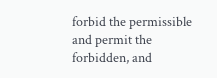forbid the permissible and permit the forbidden, and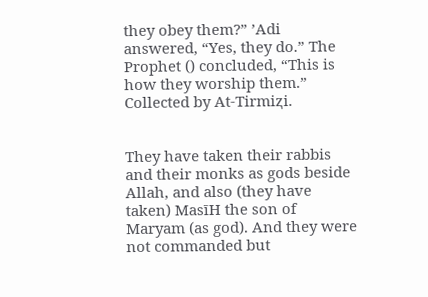they obey them?” ’Adi answered, “Yes, they do.” The Prophet () concluded, “This is how they worship them.” Collected by At-Tirmiⱬi.


They have taken their rabbis and their monks as gods beside Allah, and also (they have taken) MasīH the son of Maryam (as god). And they were not commanded but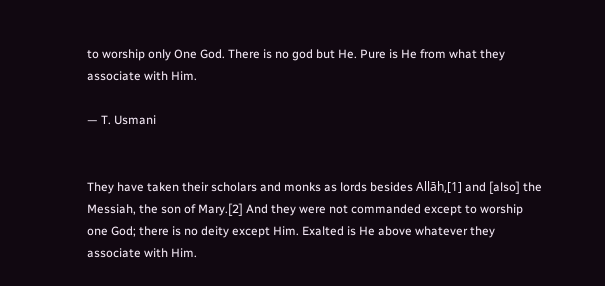to worship only One God. There is no god but He. Pure is He from what they associate with Him.

— T. Usmani


They have taken their scholars and monks as lords besides Allāh,[1] and [also] the Messiah, the son of Mary.[2] And they were not commanded except to worship one God; there is no deity except Him. Exalted is He above whatever they associate with Him.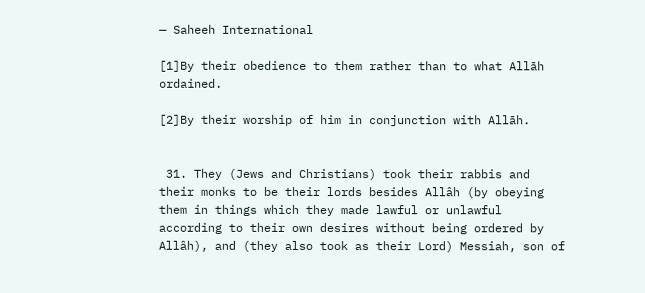— Saheeh International

[1]By their obedience to them rather than to what Allāh ordained.

[2]By their worship of him in conjunction with Allāh.


 31. They (Jews and Christians) took their rabbis and their monks to be their lords besides Allâh (by obeying them in things which they made lawful or unlawful according to their own desires without being ordered by Allâh), and (they also took as their Lord) Messiah, son of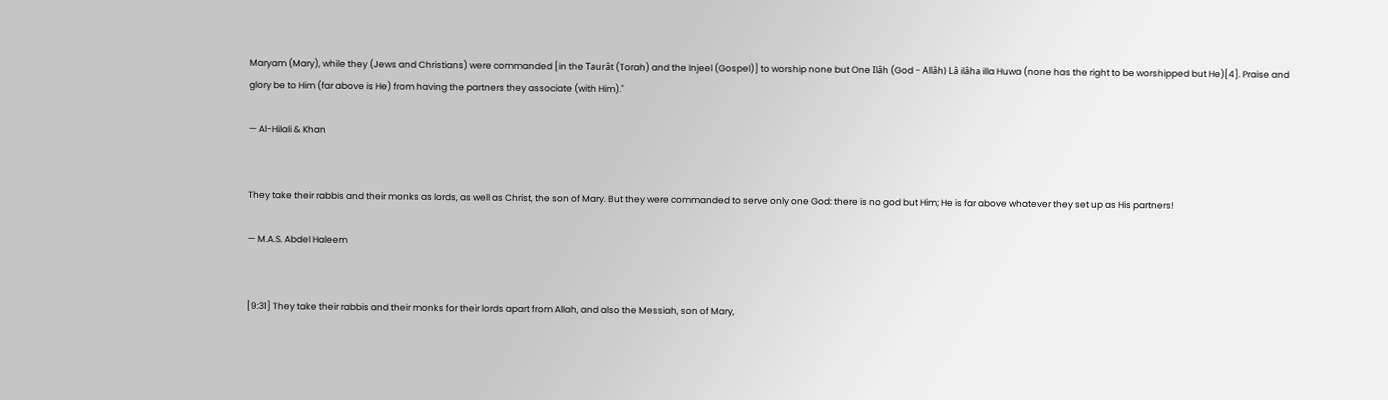Maryam (Mary), while they (Jews and Christians) were commanded [in the Taurât (Torah) and the Injeel (Gospel)] to worship none but One Ilâh (God - Allâh) Lâ ilâha illa Huwa (none has the right to be worshipped but He)[4]. Praise and glory be to Him (far above is He) from having the partners they associate (with Him)."

— Al-Hilali & Khan


They take their rabbis and their monks as lords, as well as Christ, the son of Mary. But they were commanded to serve only one God: there is no god but Him; He is far above whatever they set up as His partners!

— M.A.S. Abdel Haleem


[9:31] They take their rabbis and their monks for their lords apart from Allah, and also the Messiah, son of Mary,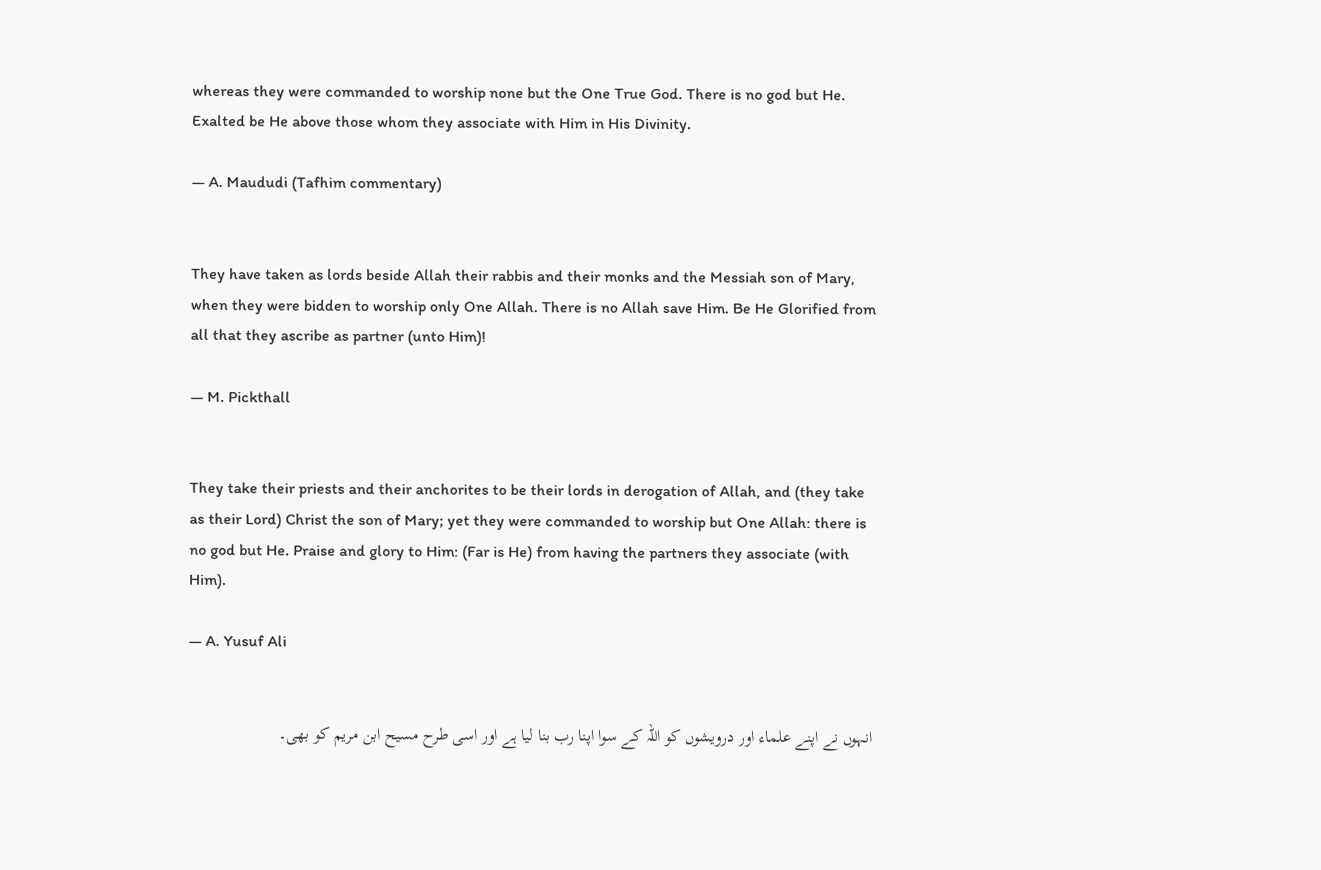whereas they were commanded to worship none but the One True God. There is no god but He. Exalted be He above those whom they associate with Him in His Divinity.

— A. Maududi (Tafhim commentary)


They have taken as lords beside Allah their rabbis and their monks and the Messiah son of Mary, when they were bidden to worship only One Allah. There is no Allah save Him. Be He Glorified from all that they ascribe as partner (unto Him)!

— M. Pickthall


They take their priests and their anchorites to be their lords in derogation of Allah, and (they take as their Lord) Christ the son of Mary; yet they were commanded to worship but One Allah: there is no god but He. Praise and glory to Him: (Far is He) from having the partners they associate (with Him).

— A. Yusuf Ali


انہوں نے اپنے علماء اور درویشوں کو اللہ کے سوا اپنا رب بنا لیا ہے اور اسی طرح مسیح ابن مریم کو بھی۔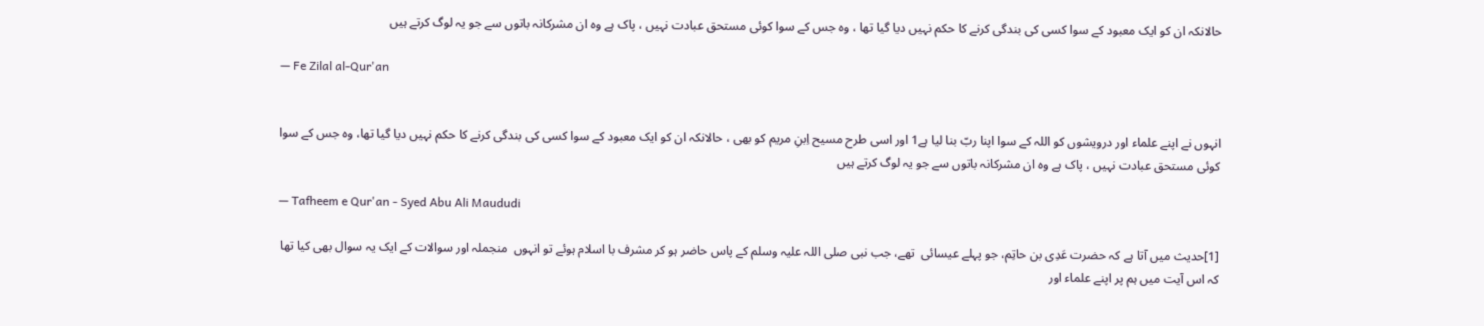حالانکہ ان کو ایک معبود کے سوا کسی کی بندگی کرنے کا حکم نہیں دیا گیا تھا ، وہ جس کے سوا کوئی مستحق عبادت نہیں ، پاک ہے وہ ان مشرکانہ باتوں سے جو یہ لوگ کرتے ہیں

— Fe Zilal al-Qur'an


انہوں نے اپنے علماء اور درویشوں کو اللہ کے سوا اپنا ربّ بنا لیا ہے1 اور اسی طرح مسیح اِبنِ مریم کو بھی ، حالانکہ ان کو ایک معبود کے سوا کسی کی بندگی کرنے کا حکم نہیں دیا گیا تھا، وہ جس کے سوا کوئی مستحق عبادت نہیں ، پاک ہے وہ ان مشرکانہ باتوں سے جو یہ لوگ کرتے ہیں

— Tafheem e Qur'an - Syed Abu Ali Maududi

[1]حدیث میں آتا ہے کہ حضرت عَدِی بن حاتِم، جو پہلے عیسائی  تھے، جب نبی صلی اللہ علیہ وسلم کے پاس حاضر ہو کر مشرف با اسلام ہوئے تو انہوں  منجملہ اور سوالات کے ایک یہ سوال بھی کیا تھا کہ اس آیت میں ہم پر اپنے علماء اور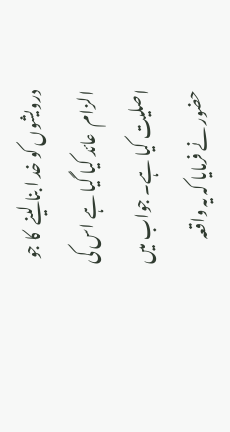درویشوں کو خد ا بنا لینے  کا جو الزام  عائد کیا گیا ہے اس کی اصلیت کیا ہے۔ جواب میں حضور نے فرمایا کہ یہ واقعہ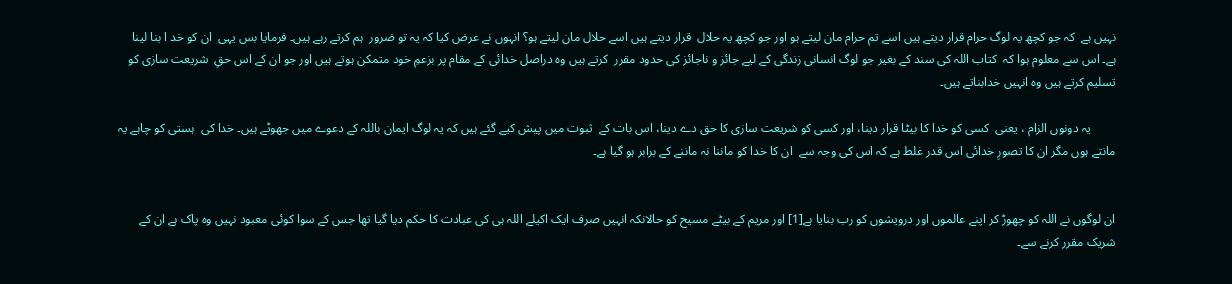نہیں ہے  کہ جو کچھ یہ لوگ حرام قرار دیتے ہیں اسے تم حرام مان لیتے ہو اور جو کچھ یہ حلال  قرار دیتے ہیں اسے حلال مان لیتے ہو؟ انہوں نے عرض کیا کہ یہ تو ضرور  ہم کرتے رہے ہیں۔ فرمایا بس یہی  ان کو خد ا بنا لینا ہے۔ اس سے معلوم ہوا کہ  کتاب اللہ کی سند کے بغیر جو لوگ انسانی زندگی کے لیے جائز و ناجائز کی حدود مقرر  کرتے ہیں وہ دراصل خدائی کے مقام پر بزعمِ خود متمکن ہوتے ہیں اور جو ان کے اس حقِ  شریعت سازی کو تسلیم کرتے ہیں وہ انہیں خدابناتے ہیں۔

        یہ دونوں الزام ، یعنی  کسی کو خدا کا بیٹا قرار دینا، اور کسی کو شریعت سازی کا حق دے دینا، اس بات کے  ثبوت میں پیش کیے گئے ہیں کہ یہ لوگ ایمان باللہ کے دعوے میں جھوٹے ہیں۔ خدا کی  ہستی کو چاہے یہ مانتے ہوں مگر ان کا تصورِ خدائی اس قدر غلط ہے کہ اس کی وجہ سے  ان کا خدا کو ماننا نہ ماننے کے برابر ہو گیا ہے۔


ان لوگوں نے اللہ کو چھوڑ کر اپنے عالموں اور درویشوں کو رب بنایا ہے[1] اور مریم کے بیٹے مسیح کو حالانکہ انہیں صرف ایک اکیلے اللہ ہی کی عبادت کا حکم دیا گیا تھا جس کے سوا کوئی معبود نہیں وه پاک ہے ان کے شریک مقرر کرنے سے۔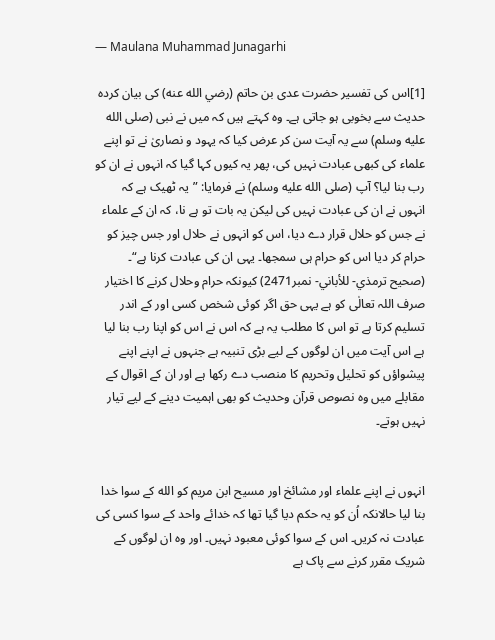— Maulana Muhammad Junagarhi

[1]اس کی تفسیر حضرت عدی بن حاتم (رضي الله عنه) کی بیان کردہ حدیث سے بخوبی ہو جاتی ہے۔ وہ کہتے ہیں کہ میں نے نبی (صلى الله عليه وسلم) سے یہ آیت سن کر عرض کیا کہ یہود و نصاریٰ نے تو اپنے علماء کی کبھی عبادت نہیں کی، پھر یہ کیوں کہا گیا کہ انہوں نے ان کو رب بنا لیا؟ آپ (صلى الله عليه وسلم) نے فرمایا: ”یہ ٹھیک ہے کہ انہوں نے ان کی عبادت نہیں کی لیکن یہ بات تو ہے نا، کہ ان کے علماء نے جس کو حلال قرار دے دیا، اس کو انہوں نے حلال اور جس چیز کو حرام کر دیا اس کو حرام ہی سمجھا۔ یہی ان کی عبادت کرنا ہے“۔ (صحيح ترمذي- للأباني- نمبر2471) کیونکہ حرام وحلال کرنے کا اختیار صرف اللہ تعالٰی کو ہے یہی حق اگر کوئی شخص کسی اور کے اندر تسلیم کرتا ہے تو اس کا مطلب یہ ہے کہ اس نے اس کو اپنا رب بنا لیا ہے اس آیت میں ان لوگوں کے لیے بڑی تنبیہ ہے جنہوں نے اپنے اپنے پیشواؤں کو تحلیل وتحریم کا منصب دے رکھا ہے اور ان کے اقوال کے مقابلے میں وہ نصوص قرآن وحدیث کو بھی اہمیت دینے کے لیے تیار نہیں ہوتے۔


انہوں نے اپنے علماء اور مشائخ اور مسیح ابن مریم کو الله کے سوا خدا بنا لیا حالانکہ اُن کو یہ حکم دیا گیا تھا کہ خدائے واحد کے سوا کسی کی عبادت نہ کریں۔ اس کے سوا کوئی معبود نہیں۔ اور وہ ان لوگوں کے شریک مقرر کرنے سے پاک ہے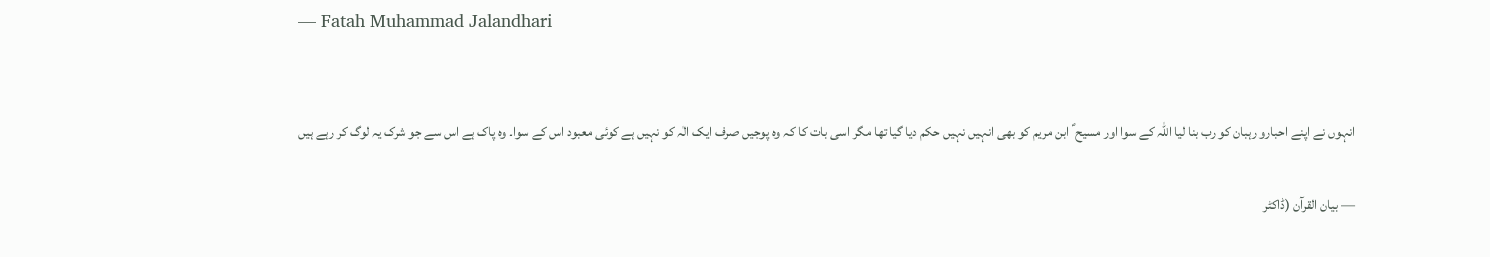— Fatah Muhammad Jalandhari


انہوں نے اپنے احبارو رہبان کو رب بنا لیا اللہ کے سوا اور مسیح ؑ ابن مریم کو بھی انہیں نہیں حکم دیا گیا تھا مگر اسی بات کا کہ وہ پوجیں صرف ایک الٰہ کو نہیں ہے کوئی معبود اس کے سوا۔ وہ پاک ہے اس سے جو شرک یہ لوگ کر رہے ہیں

— بیان القرآن (ڈاکٹر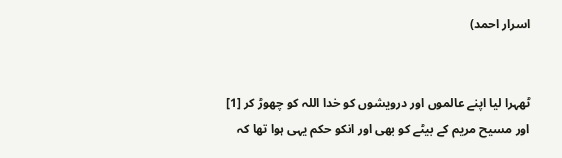اسرار احمد)


ٹھہرا لیا اپنے عالموں اور درویشوں کو خدا اللہ کو چھوڑ کر [1] اور مسیح مریم کے بیٹے کو بھی اور انکو حکم یہی ہوا تھا کہ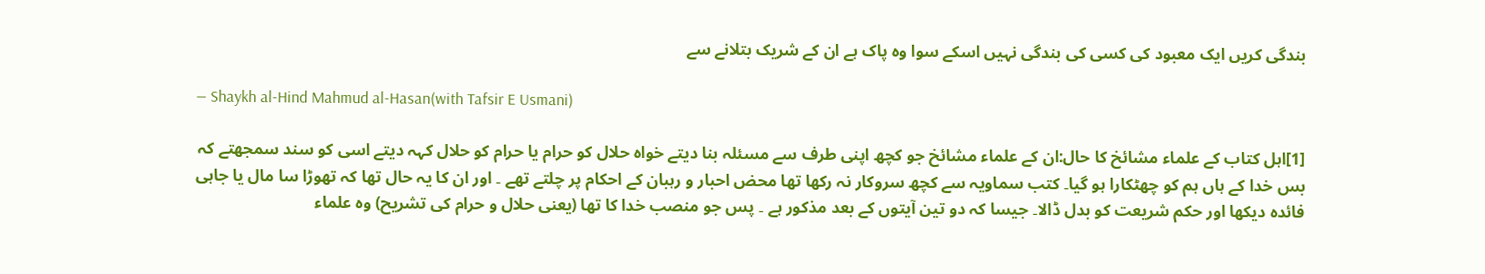بندگی کریں ایک معبود کی کسی کی بندگی نہیں اسکے سوا وہ پاک ہے ان کے شریک بتلانے سے

— Shaykh al-Hind Mahmud al-Hasan(with Tafsir E Usmani)

[1]اہل کتاب کے علماء مشائخ کا حال:ان کے علماء مشائخ جو کچھ اپنی طرف سے مسئلہ بنا دیتے خواہ حلال کو حرام یا حرام کو حلال کہہ دیتے اسی کو سند سمجھتے کہ بس خدا کے ہاں ہم کو چھٹکارا ہو گیا۔ کتب سماویہ سے کچھ سروکار نہ رکھا تھا محض احبار و رہبان کے احکام پر چلتے تھے ۔ اور ان کا یہ حال تھا کہ تھوڑا سا مال یا جاہی فائدہ دیکھا اور حکم شریعت کو بدل ڈالا۔ جیسا کہ دو تین آیتوں کے بعد مذکور ہے ۔ پس جو منصب خدا کا تھا (یعنی حلال و حرام کی تشریح) وہ علماء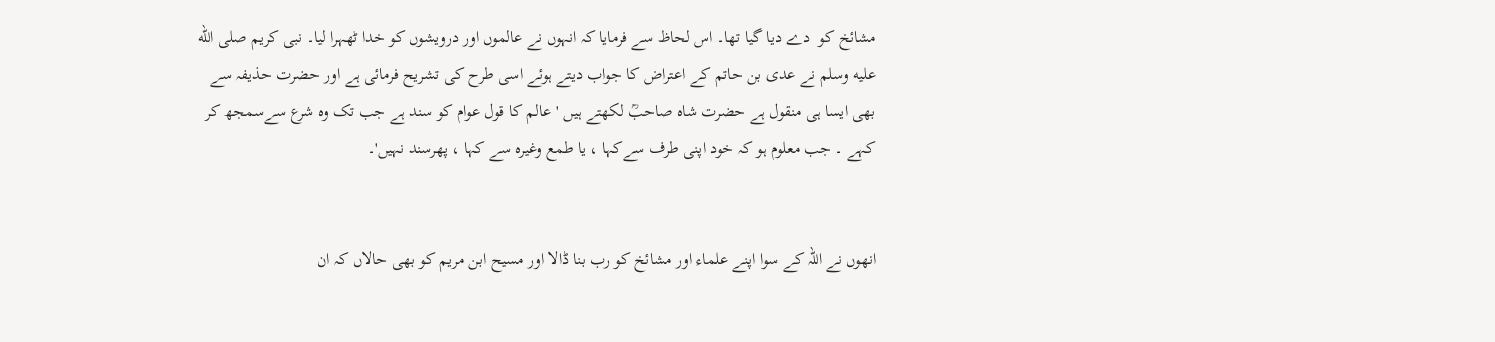مشائخ کو  دے دیا گیا تھا۔ اس لحاظ سے فرمایا کہ انہوں نے عالموں اور درویشوں کو خدا ٹھہرا لیا۔ نبی کریم صلى الله عليه وسلم نے عدی بن حاتم کے اعتراض کا جواب دیتے ہوئے اسی طرح کی تشریح فرمائی ہے اور حضرت حذیفہ سے بھی ایسا ہی منقول ہے حضرت شاہ صاحبؒ لکھتے ہیں 'عالم کا قول عوام کو سند ہے جب تک وہ شرع سےسمجھ کر کہے ۔ جب معلوم ہو کہ خود اپنی طرف سےکہا ، یا طمع وغیرہ سے کہا ، پھرسند نہیں'۔


انھوں نے اللہ کے سوا اپنے علماء اور مشائخ کو رب بنا ڈالا اور مسیح ابن مریم کو بھی حالاں کہ ان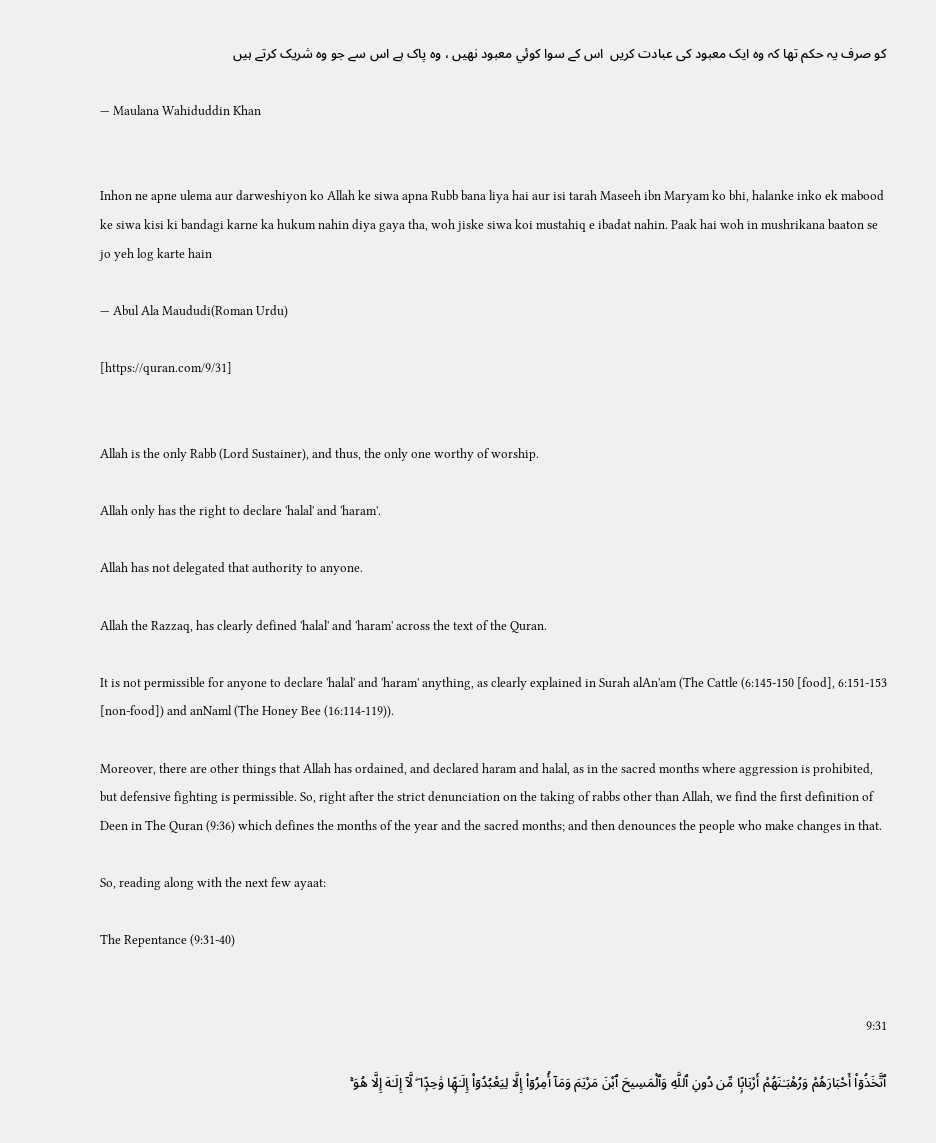کو صرف یہ حکم تھا کہ وہ ایک معبود کی عبادت کریں  اس كے سوا كوئي معبود نهيں ، وہ پاک ہے اس سے جو وہ شریک کرتے ہیں

— Maulana Wahiduddin Khan


Inhon ne apne ulema aur darweshiyon ko Allah ke siwa apna Rubb bana liya hai aur isi tarah Maseeh ibn Maryam ko bhi, halanke inko ek mabood ke siwa kisi ki bandagi karne ka hukum nahin diya gaya tha, woh jiske siwa koi mustahiq e ibadat nahin. Paak hai woh in mushrikana baaton se jo yeh log karte hain

— Abul Ala Maududi(Roman Urdu)

[https://quran.com/9/31]


Allah is the only Rabb (Lord Sustainer), and thus, the only one worthy of worship.

Allah only has the right to declare 'halal' and 'haram'.

Allah has not delegated that authority to anyone.

Allah the Razzaq, has clearly defined 'halal' and 'haram' across the text of the Quran.

It is not permissible for anyone to declare 'halal' and 'haram' anything, as clearly explained in Surah alAn'am (The Cattle (6:145-150 [food], 6:151-153 [non-food]) and anNaml (The Honey Bee (16:114-119)).

Moreover, there are other things that Allah has ordained, and declared haram and halal, as in the sacred months where aggression is prohibited, but defensive fighting is permissible. So, right after the strict denunciation on the taking of rabbs other than Allah, we find the first definition of Deen in The Quran (9:36) which defines the months of the year and the sacred months; and then denounces the people who make changes in that.

So, reading along with the next few ayaat:

The Repentance (9:31-40)


9:31

ٱتَّخَذُوٓا۟ أَحْبَارَهُمْ وَرُهْبَـٰنَهُمْ أَرْبَابًۭا مِّن دُونِ ٱللَّهِ وَٱلْمَسِيحَ ٱبْنَ مَرْيَمَ وَمَآ أُمِرُوٓا۟ إِلَّا لِيَعْبُدُوٓا۟ إِلَـٰهًۭا وَٰحِدًۭا ۖ لَّآ إِلَـٰهَ إِلَّا هُوَ ۚ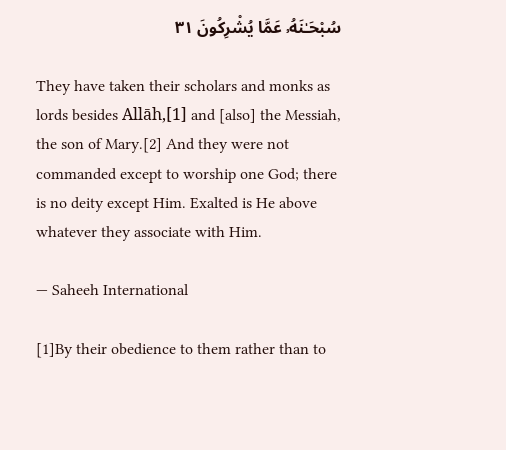سُبْحَـٰنَهُۥ عَمَّا يُشْرِكُونَ ٣١

They have taken their scholars and monks as lords besides Allāh,[1] and [also] the Messiah, the son of Mary.[2] And they were not commanded except to worship one God; there is no deity except Him. Exalted is He above whatever they associate with Him.

— Saheeh International

[1]By their obedience to them rather than to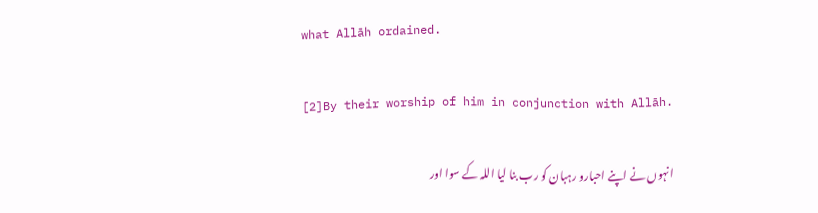what Allāh ordained.

[2]By their worship of him in conjunction with Allāh.

انہوں نے اپنے احبارو رہبان کو رب بنا لیا اللہ کے سوا اور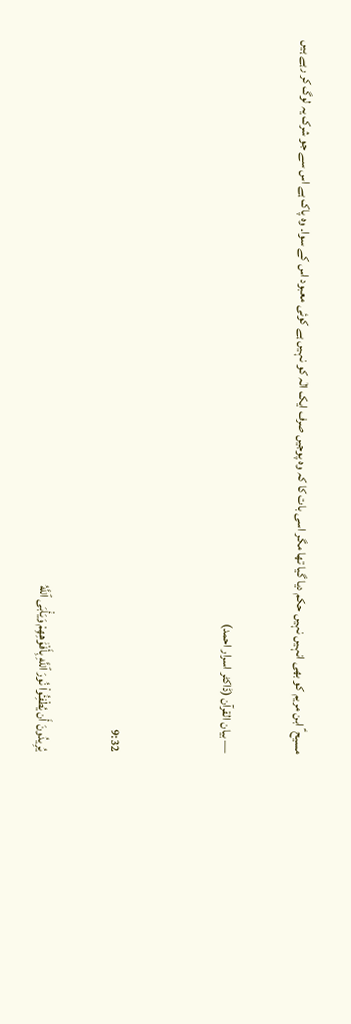مسیح ؑ ابن مریم کو بھی انہیں نہیں حکم دیا گیا تھا مگر اسی بات کا کہ وہ پوجیں صرف ایک الٰہ کو نہیں ہے کوئی معبود اس کے سوا۔ وہ پاک ہے اس سے جو شرک یہ لوگ کر رہے ہیں

— بیان القرآن (ڈاکٹر اسرار احمد)


9:32

يُرِيدُونَ أَن يُطْفِـُٔوا۟ نُورَ ٱللَّهِ بِأَفْوَٰهِهِمْ وَيَأْبَى ٱللَّهُ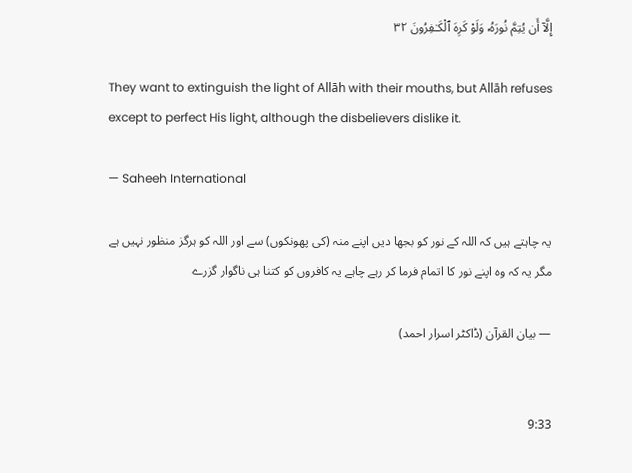إِلَّآ أَن يُتِمَّ نُورَهُۥ وَلَوْ كَرِهَ ٱلْكَـٰفِرُونَ ٣٢

They want to extinguish the light of Allāh with their mouths, but Allāh refuses except to perfect His light, although the disbelievers dislike it.

— Saheeh International

یہ چاہتے ہیں کہ اللہ کے نور کو بجھا دیں اپنے منہ (کی پھونکوں) سے اور اللہ کو ہرگز منظور نہیں ہے مگر یہ کہ وہ اپنے نور کا اتمام فرما کر رہے چاہے یہ کافروں کو کتنا ہی ناگوار گزرے

— بیان القرآن (ڈاکٹر اسرار احمد)


9:33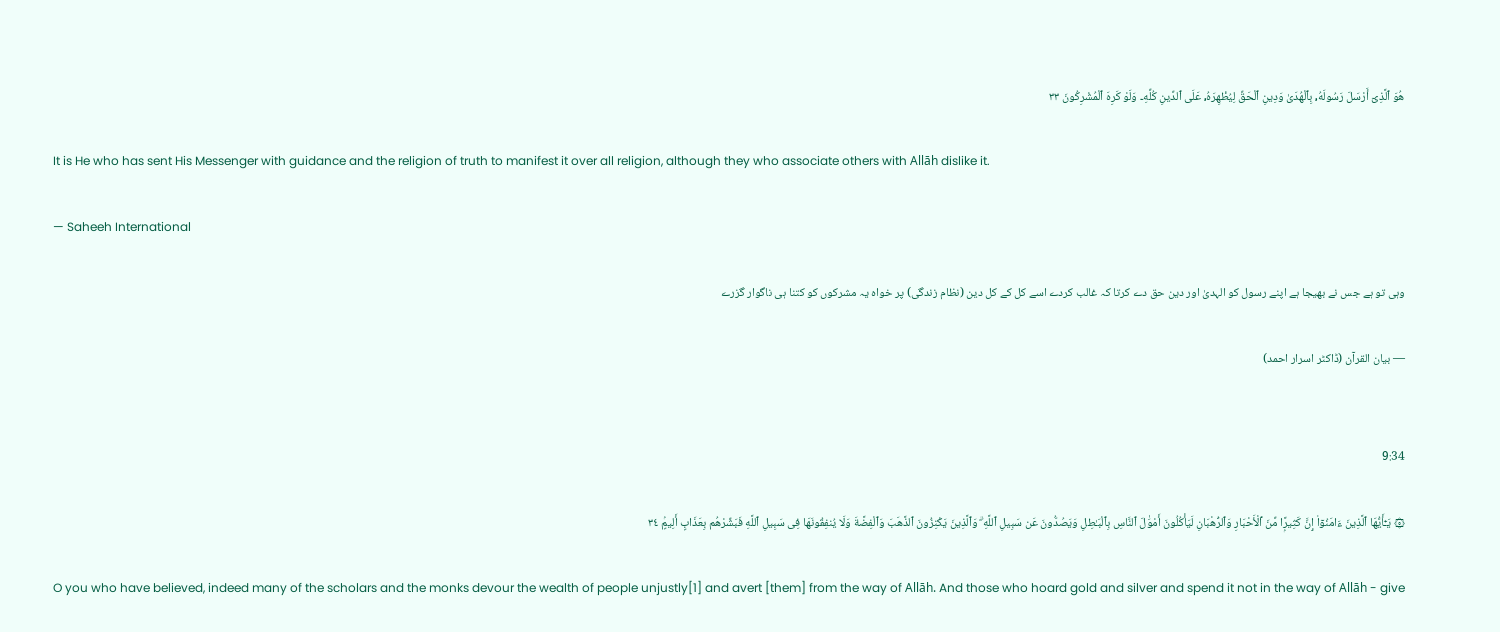هُوَ ٱلَّذِىٓ أَرْسَلَ رَسُولَهُۥ بِٱلْهُدَىٰ وَدِينِ ٱلْحَقِّ لِيُظْهِرَهُۥ عَلَى ٱلدِّينِ كُلِّهِۦ وَلَوْ كَرِهَ ٱلْمُشْرِكُونَ ٣٣

It is He who has sent His Messenger with guidance and the religion of truth to manifest it over all religion, although they who associate others with Allāh dislike it.

— Saheeh International

وہی تو ہے جس نے بھیجا ہے اپنے رسول کو الہدیٰ اور دین حق دے کرتا کہ غالب کردے اسے کل کے کل دین (نظام زندگی) پر خواہ یہ مشرکوں کو کتنا ہی ناگوار گزرے

— بیان القرآن (ڈاکٹر اسرار احمد)


9:34

۞ يَـٰٓأَيُّهَا ٱلَّذِينَ ءَامَنُوٓا۟ إِنَّ كَثِيرًۭا مِّنَ ٱلْأَحْبَارِ وَٱلرُّهْبَانِ لَيَأْكُلُونَ أَمْوَٰلَ ٱلنَّاسِ بِٱلْبَـٰطِلِ وَيَصُدُّونَ عَن سَبِيلِ ٱللَّهِ ۗ وَٱلَّذِينَ يَكْنِزُونَ ٱلذَّهَبَ وَٱلْفِضَّةَ وَلَا يُنفِقُونَهَا فِى سَبِيلِ ٱللَّهِ فَبَشِّرْهُم بِعَذَابٍ أَلِيمٍۢ ٣٤

O you who have believed, indeed many of the scholars and the monks devour the wealth of people unjustly[1] and avert [them] from the way of Allāh. And those who hoard gold and silver and spend it not in the way of Allāh - give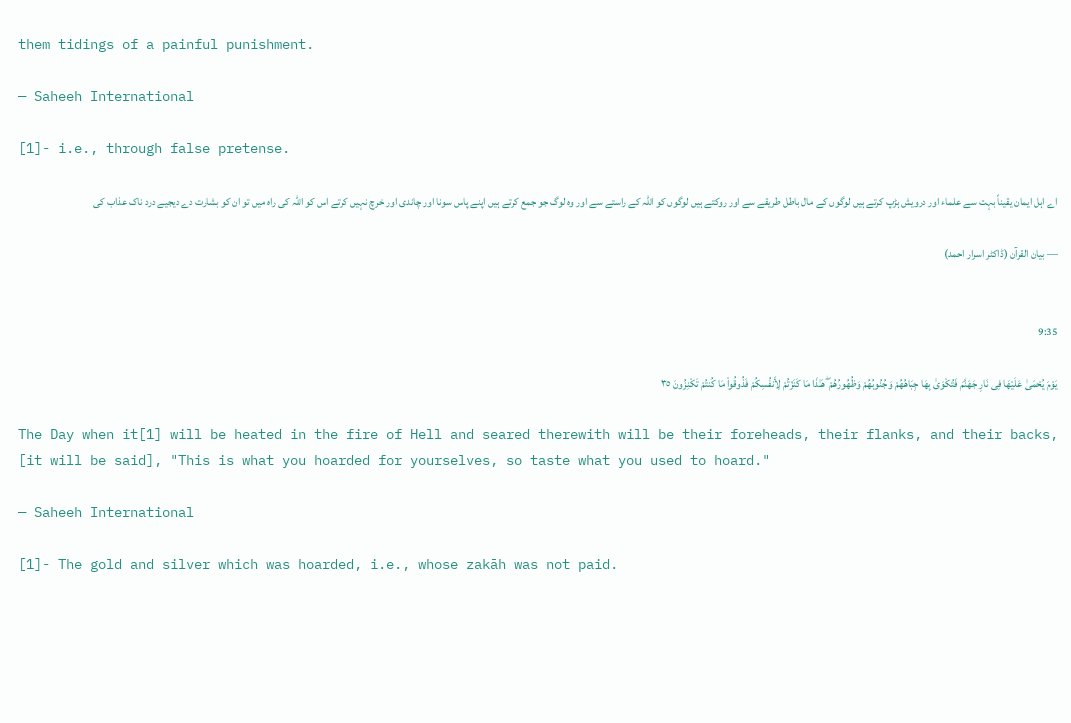them tidings of a painful punishment.

— Saheeh International

[1]- i.e., through false pretense.

اے اہل ایمان یقیناً بہت سے علماء اور درویش ہڑپ کرتے ہیں لوگوں کے مال باطل طریقے سے اور روکتے ہیں لوگوں کو اللہ کے راستے سے اور وہ لوگ جو جمع کرتے ہیں اپنے پاس سونا اور چاندی اور خرچ نہیں کرتے اس کو اللہ کی راہ میں تو ان کو بشارت دے دیجیے درد ناک عذاب کی

— بیان القرآن (ڈاکٹر اسرار احمد)


9:35

يَوْمَ يُحْمَىٰ عَلَيْهَا فِى نَارِ جَهَنَّمَ فَتُكْوَىٰ بِهَا جِبَاهُهُمْ وَجُنُوبُهُمْ وَظُهُورُهُمْ ۖ هَـٰذَا مَا كَنَزْتُمْ لِأَنفُسِكُمْ فَذُوقُوا۟ مَا كُنتُمْ تَكْنِزُونَ ٣٥

The Day when it[1] will be heated in the fire of Hell and seared therewith will be their foreheads, their flanks, and their backs, [it will be said], "This is what you hoarded for yourselves, so taste what you used to hoard."

— Saheeh International

[1]- The gold and silver which was hoarded, i.e., whose zakāh was not paid.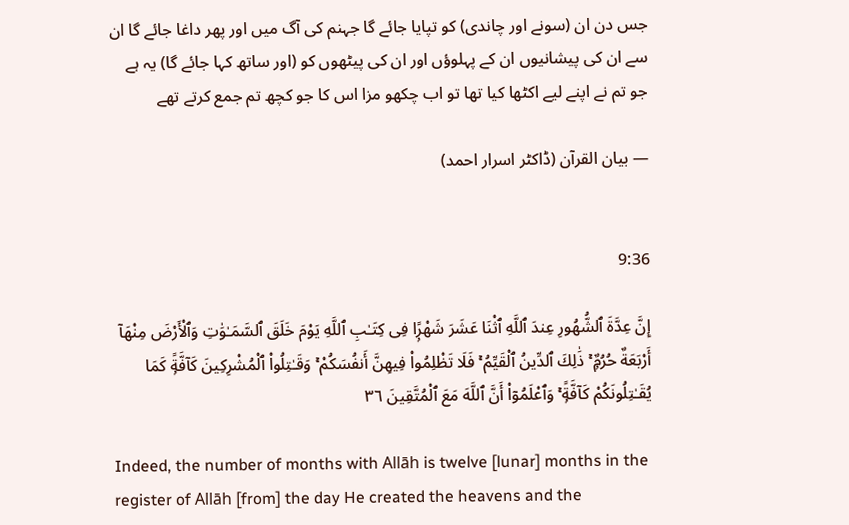جس دن ان (سونے اور چاندی) کو تپایا جائے گا جہنم کی آگ میں اور پھر داغا جائے گا ان سے ان کی پیشانیوں ان کے پہلوؤں اور ان کی پیٹھوں کو (اور ساتھ کہا جائے گا) یہ ہے جو تم نے اپنے لیے اکٹھا کیا تھا تو اب چکھو مزا اس کا جو کچھ تم جمع کرتے تھے

— بیان القرآن (ڈاکٹر اسرار احمد)


9:36

إِنَّ عِدَّةَ ٱلشُّهُورِ عِندَ ٱللَّهِ ٱثْنَا عَشَرَ شَهْرًۭا فِى كِتَـٰبِ ٱللَّهِ يَوْمَ خَلَقَ ٱلسَّمَـٰوَٰتِ وَٱلْأَرْضَ مِنْهَآ أَرْبَعَةٌ حُرُمٌۭ ۚ ذَٰلِكَ ٱلدِّينُ ٱلْقَيِّمُ ۚ فَلَا تَظْلِمُوا۟ فِيهِنَّ أَنفُسَكُمْ ۚ وَقَـٰتِلُوا۟ ٱلْمُشْرِكِينَ كَآفَّةًۭ كَمَا يُقَـٰتِلُونَكُمْ كَآفَّةًۭ ۚ وَٱعْلَمُوٓا۟ أَنَّ ٱللَّهَ مَعَ ٱلْمُتَّقِينَ ٣٦

Indeed, the number of months with Allāh is twelve [lunar] months in the register of Allāh [from] the day He created the heavens and the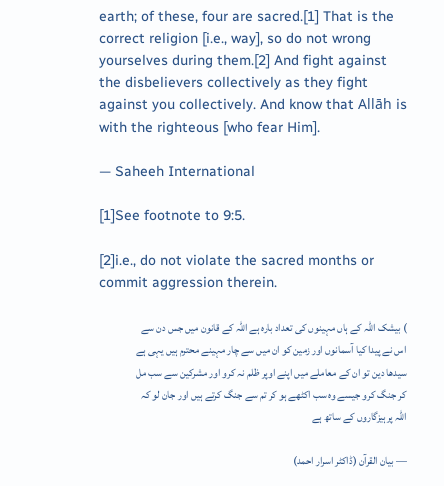earth; of these, four are sacred.[1] That is the correct religion [i.e., way], so do not wrong yourselves during them.[2] And fight against the disbelievers collectively as they fight against you collectively. And know that Allāh is with the righteous [who fear Him].

— Saheeh International

[1]See footnote to 9:5.

[2]i.e., do not violate the sacred months or commit aggression therein.

) بیشک اللہ کے ہاں مہینوں کی تعداد بارہ ہے اللہ کے قانون میں جس دن سے اس نے پیدا کیا آسمانوں اور زمین کو ان میں سے چار مہینے محترم ہیں یہی ہے سیدھا دین تو ان کے معاملے میں اپنے اوپر ظلم نہ کرو اور مشرکین سے سب مل کر جنگ کرو جیسے وہ سب اکٹھے ہو کر تم سے جنگ کرتے ہیں اور جان لو کہ اللہ پرہیزگاروں کے ساتھ ہے

— بیان القرآن (ڈاکٹر اسرار احمد)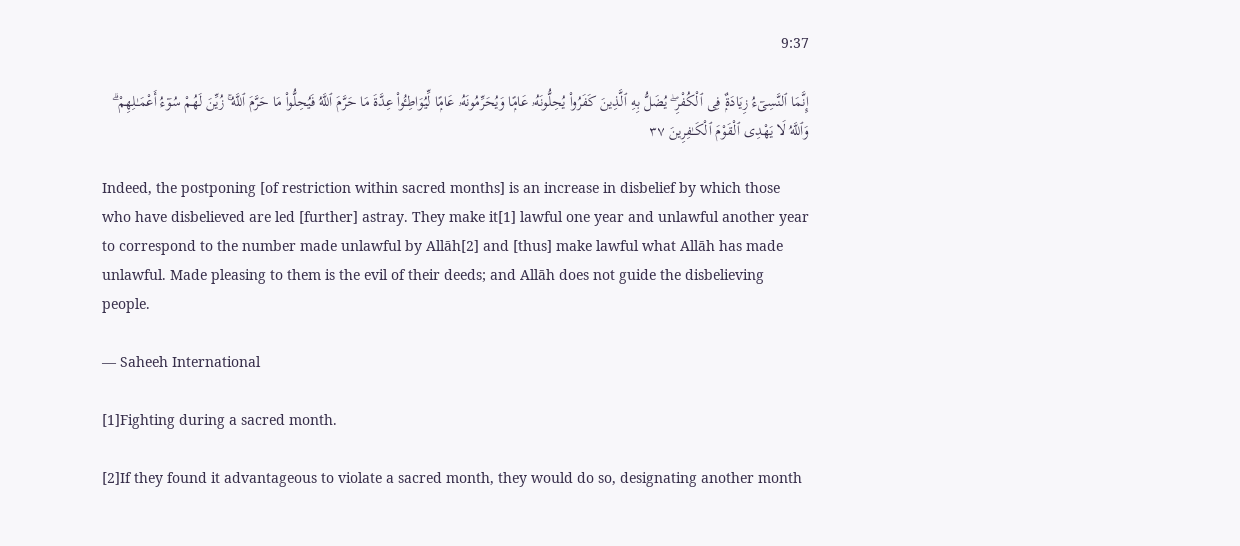9:37

إِنَّمَا ٱلنَّسِىٓءُ زِيَادَةٌۭ فِى ٱلْكُفْرِ ۖ يُضَلُّ بِهِ ٱلَّذِينَ كَفَرُوا۟ يُحِلُّونَهُۥ عَامًۭا وَيُحَرِّمُونَهُۥ عَامًۭا لِّيُوَاطِـُٔوا۟ عِدَّةَ مَا حَرَّمَ ٱللَّهُ فَيُحِلُّوا۟ مَا حَرَّمَ ٱللَّهُ ۚ زُيِّنَ لَهُمْ سُوٓءُ أَعْمَـٰلِهِمْ ۗ وَٱللَّهُ لَا يَهْدِى ٱلْقَوْمَ ٱلْكَـٰفِرِينَ ٣٧

Indeed, the postponing [of restriction within sacred months] is an increase in disbelief by which those who have disbelieved are led [further] astray. They make it[1] lawful one year and unlawful another year to correspond to the number made unlawful by Allāh[2] and [thus] make lawful what Allāh has made unlawful. Made pleasing to them is the evil of their deeds; and Allāh does not guide the disbelieving people.

— Saheeh International

[1]Fighting during a sacred month.

[2]If they found it advantageous to violate a sacred month, they would do so, designating another month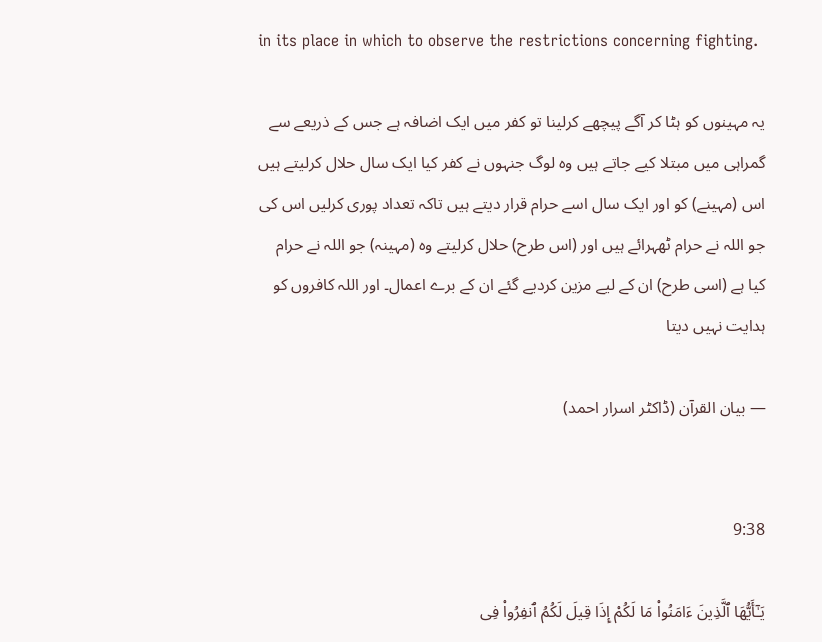in its place in which to observe the restrictions concerning fighting.

یہ مہینوں کو ہٹا کر آگے پیچھے کرلینا تو کفر میں ایک اضافہ ہے جس کے ذریعے سے گمراہی میں مبتلا کیے جاتے ہیں وہ لوگ جنہوں نے کفر کیا ایک سال حلال کرلیتے ہیں اس (مہینے) کو اور ایک سال اسے حرام قرار دیتے ہیں تاکہ تعداد پوری کرلیں اس کی جو اللہ نے حرام ٹھہرائے ہیں اور (اس طرح) حلال کرلیتے وہ (مہینہ) جو اللہ نے حرام کیا ہے (اسی طرح) ان کے لیے مزین کردیے گئے ان کے برے اعمال۔ اور اللہ کافروں کو ہدایت نہیں دیتا

— بیان القرآن (ڈاکٹر اسرار احمد)


9:38

يَـٰٓأَيُّهَا ٱلَّذِينَ ءَامَنُوا۟ مَا لَكُمْ إِذَا قِيلَ لَكُمُ ٱنفِرُوا۟ فِى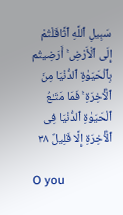سَبِيلِ ٱللَّهِ ٱثَّاقَلْتُمْ إِلَى ٱلْأَرْضِ ۚ أَرَضِيتُم بِٱلْحَيَوٰةِ ٱلدُّنْيَا مِنَ ٱلْـَٔاخِرَةِ ۚ فَمَا مَتَـٰعُ ٱلْحَيَوٰةِ ٱلدُّنْيَا فِى ٱلْـَٔاخِرَةِ إِلَّا قَلِيلٌ ٣٨

O you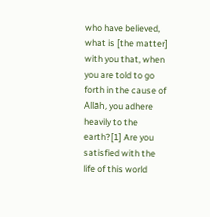who have believed, what is [the matter] with you that, when you are told to go forth in the cause of Allāh, you adhere heavily to the earth?[1] Are you satisfied with the life of this world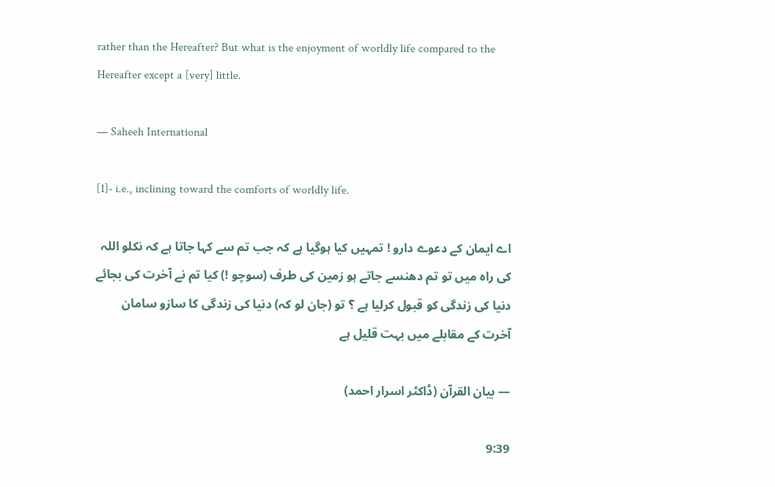rather than the Hereafter? But what is the enjoyment of worldly life compared to the Hereafter except a [very] little.

— Saheeh International

[1]- i.e., inclining toward the comforts of worldly life.

اے ایمان کے دعوے دارو ! تمہیں کیا ہوگیا ہے کہ جب تم سے کہا جاتا ہے کہ نکلو اللہ کی راہ میں تو تم دھنسے جاتے ہو زمین کی طرف (سوچو !) کیا تم نے آخرت کی بجائے دنیا کی زندگی کو قبول کرلیا ہے ؟ تو (جان لو کہ) دنیا کی زندگی کا سازو سامان آخرت کے مقابلے میں بہت قلیل ہے

— بیان القرآن (ڈاکٹر اسرار احمد)

9:39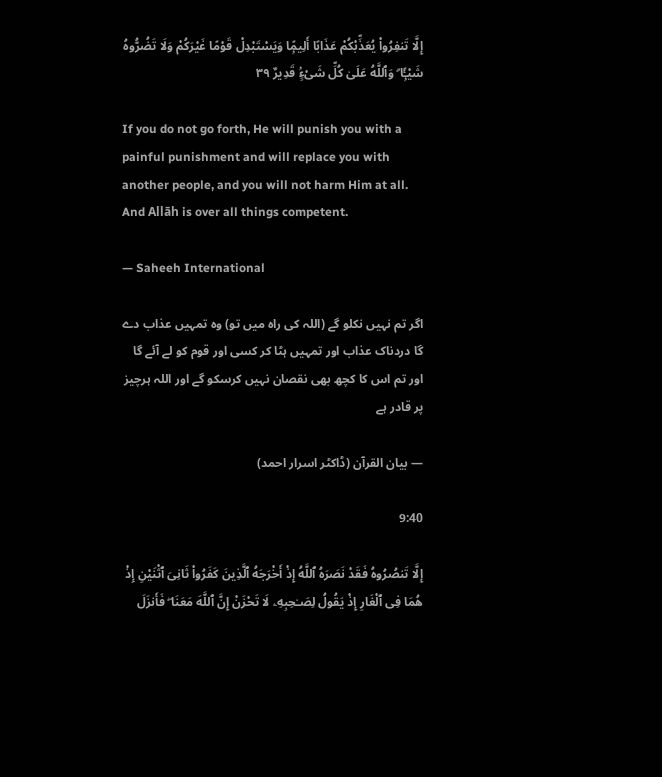إِلَّا تَنفِرُوا۟ يُعَذِّبْكُمْ عَذَابًا أَلِيمًۭا وَيَسْتَبْدِلْ قَوْمًا غَيْرَكُمْ وَلَا تَضُرُّوهُ شَيْـًۭٔا ۗ وَٱللَّهُ عَلَىٰ كُلِّ شَىْءٍۢ قَدِيرٌ ٣٩

If you do not go forth, He will punish you with a painful punishment and will replace you with another people, and you will not harm Him at all. And Allāh is over all things competent.

— Saheeh International

اگر تم نہیں نکلو گے (اللہ کی راہ میں تو) وہ تمہیں عذاب دے گا دردناک عذاب اور تمہیں ہٹا کر کسی اور قوم کو لے آئے گا اور تم اس کا کچھ بھی نقصان نہیں کرسکو گے اور اللہ ہرچیز پر قادر ہے

— بیان القرآن (ڈاکٹر اسرار احمد)

9:40

إِلَّا تَنصُرُوهُ فَقَدْ نَصَرَهُ ٱللَّهُ إِذْ أَخْرَجَهُ ٱلَّذِينَ كَفَرُوا۟ ثَانِىَ ٱثْنَيْنِ إِذْ هُمَا فِى ٱلْغَارِ إِذْ يَقُولُ لِصَـٰحِبِهِۦ لَا تَحْزَنْ إِنَّ ٱللَّهَ مَعَنَا ۖ فَأَنزَلَ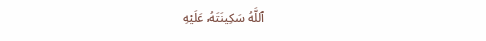ٱللَّهُ سَكِينَتَهُۥ عَلَيْهِ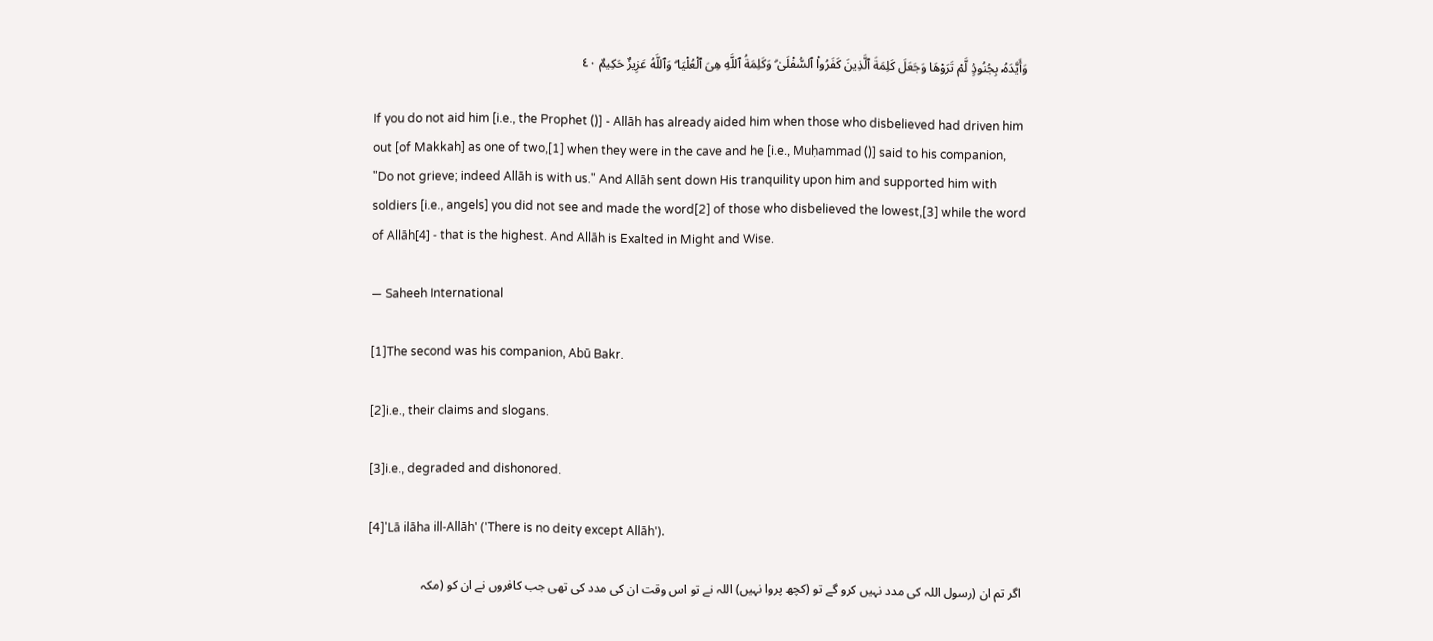وَأَيَّدَهُۥ بِجُنُودٍۢ لَّمْ تَرَوْهَا وَجَعَلَ كَلِمَةَ ٱلَّذِينَ كَفَرُوا۟ ٱلسُّفْلَىٰ ۗ وَكَلِمَةُ ٱللَّهِ هِىَ ٱلْعُلْيَا ۗ وَٱللَّهُ عَزِيزٌ حَكِيمٌ ٤٠

If you do not aid him [i.e., the Prophet ()] - Allāh has already aided him when those who disbelieved had driven him out [of Makkah] as one of two,[1] when they were in the cave and he [i.e., Muḥammad ()] said to his companion, "Do not grieve; indeed Allāh is with us." And Allāh sent down His tranquility upon him and supported him with soldiers [i.e., angels] you did not see and made the word[2] of those who disbelieved the lowest,[3] while the word of Allāh[4] - that is the highest. And Allāh is Exalted in Might and Wise.

— Saheeh International

[1]The second was his companion, Abū Bakr.

[2]i.e., their claims and slogans.

[3]i.e., degraded and dishonored.

[4]'Lā ilāha ill-Allāh' ('There is no deity except Allāh').

اگر تم ان (رسول اللہ کی مدد نہیں کرو گے تو (کچھ پروا نہیں) اللہ نے تو اس وقت ان کی مدد کی تھی جب کافروں نے ان کو (مکہ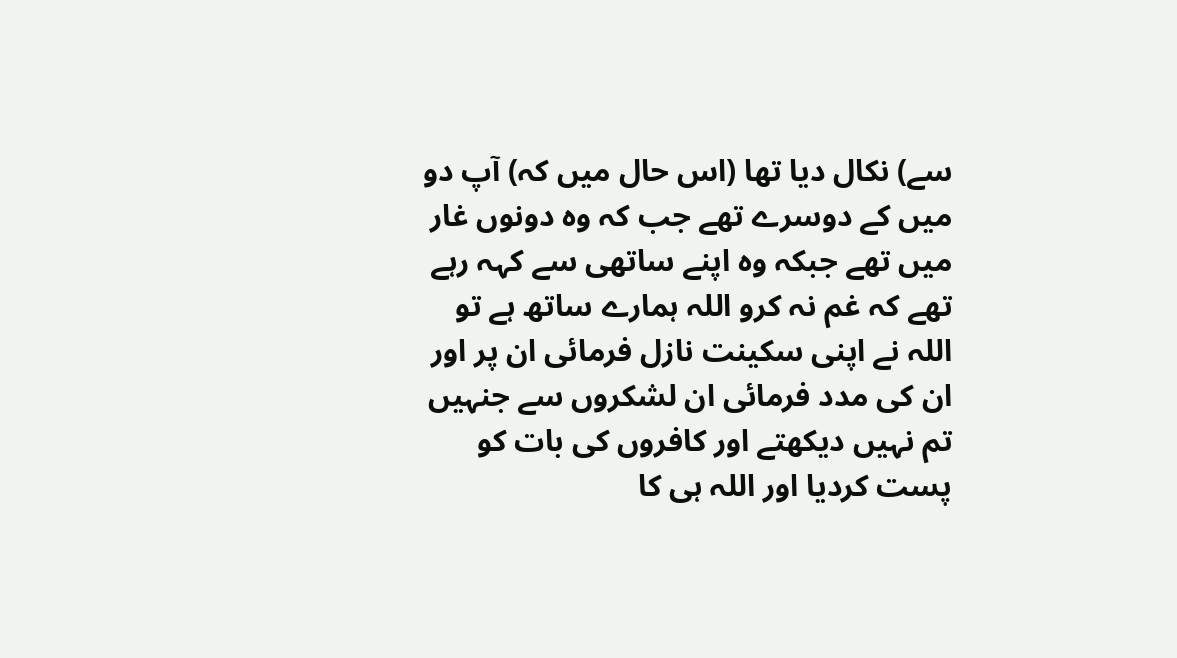سے) نکال دیا تھا (اس حال میں کہ) آپ دو میں کے دوسرے تھے جب کہ وہ دونوں غار میں تھے جبکہ وہ اپنے ساتھی سے کہہ رہے تھے کہ غم نہ کرو اللہ ہمارے ساتھ ہے تو اللہ نے اپنی سکینت نازل فرمائی ان پر اور ان کی مدد فرمائی ان لشکروں سے جنہیں تم نہیں دیکھتے اور کافروں کی بات کو پست کردیا اور اللہ ہی کا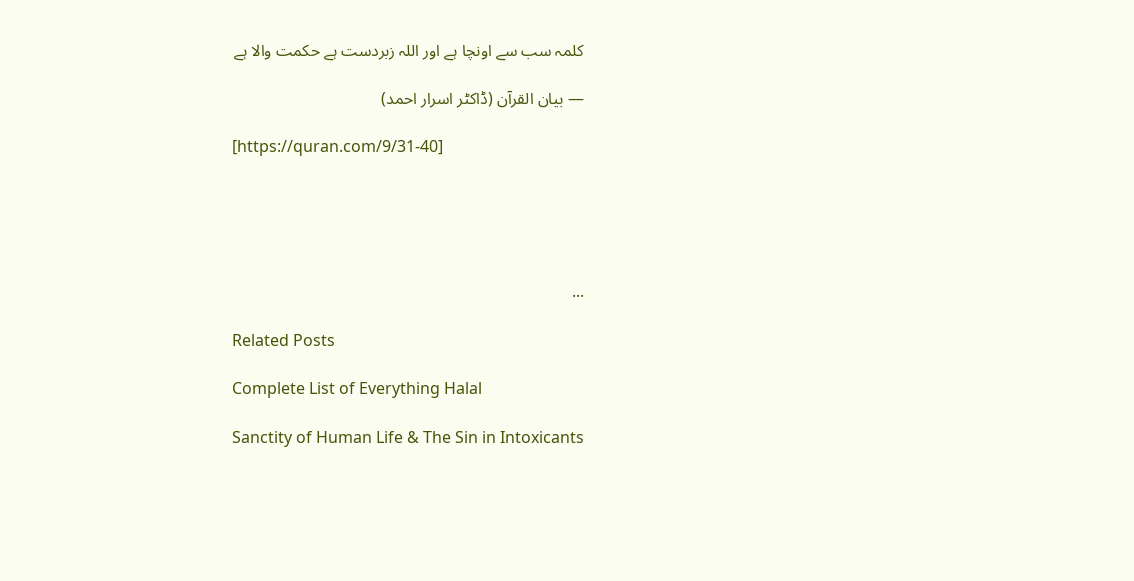کلمہ سب سے اونچا ہے اور اللہ زبردست ہے حکمت والا ہے

— بیان القرآن (ڈاکٹر اسرار احمد)

[https://quran.com/9/31-40]





...

Related Posts

Complete List of Everything Halal

Sanctity of Human Life & The Sin in Intoxicants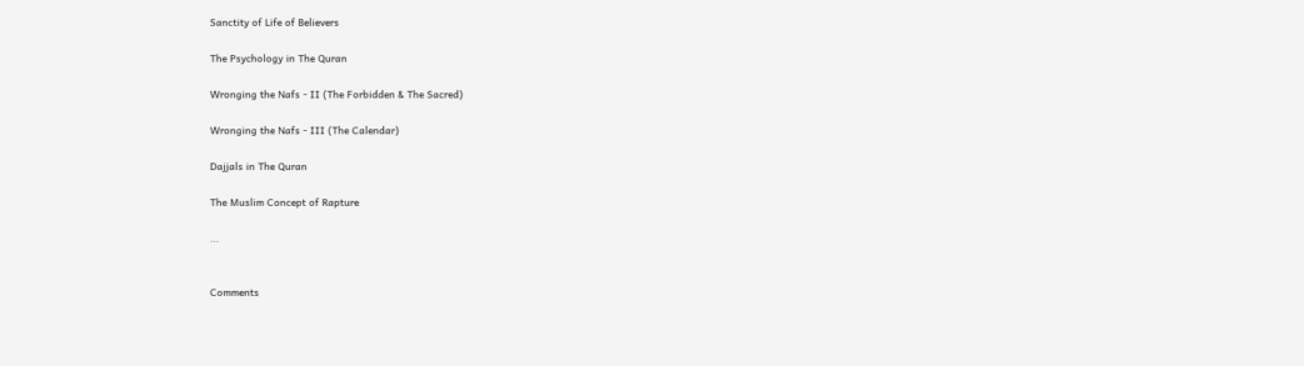Sanctity of Life of Believers

The Psychology in The Quran

Wronging the Nafs - II (The Forbidden & The Sacred)

Wronging the Nafs - III (The Calendar)

Dajjals in The Quran

The Muslim Concept of Rapture

...


Comments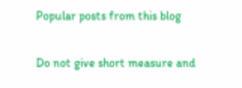Popular posts from this blog

Do not give short measure and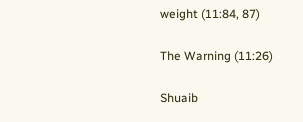weight (11:84, 87)

The Warning (11:26)

Shuaib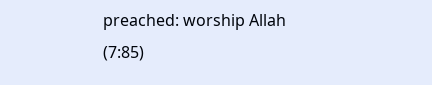preached: worship Allah (7:85)